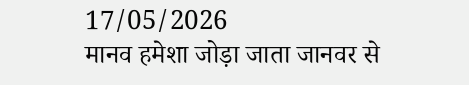17/05/2026
मानव हमेशा जोड़ा जाता जानवर से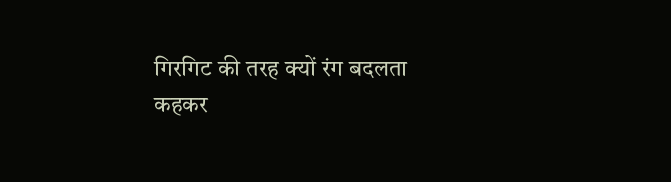गिरगिट की तरह क्यों रंग बदलता
कहकर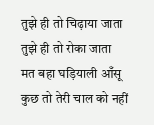तुझे ही तो चिढ़ाया जाता
तुझे ही तो रोका जाता
मत बहा घड़ियाली आँसू
कुछ तो तेरी चाल को नहीं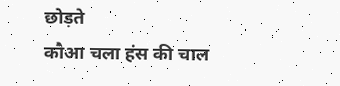छोड़ते
कौआ चला हंस की चाल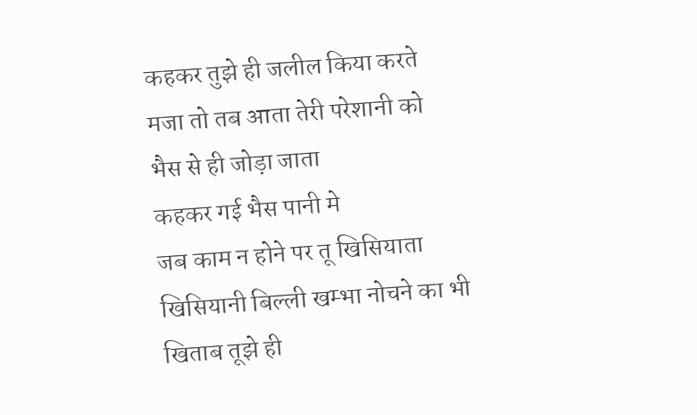कहकर तुझे ही जलील किया करते
मजा तो तब आता तेरी परेशानी को
भैस से ही जोड़ा जाता
कहकर गई भैस पानी मे
जब काम न होने पर तू खिसियाता
खिसियानी बिल्ली खम्भा नोचने का भी
खिताब तूझे ही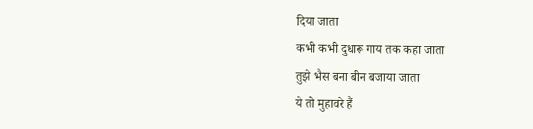दिया जाता
कभी कभी दुधारू गाय तक कहा जाता
तुझे भैस बना बीन बजाया जाता
ये तो मुहावरे हैं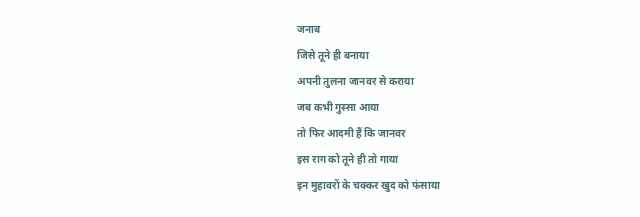जनाब
जिसे तूने ही बनाया
अपनी तुलना जानवर से कराया
जब कभी गुस्सा आया
तो फिर आदमी हैं कि जानवर
इस राग को तूने ही तो गाया
इन मुहावरों के चक्कर खुद को फंसाया